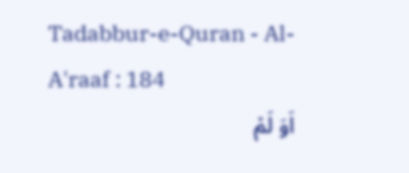Tadabbur-e-Quran - Al-A'raaf : 184
اَوَ لَمْ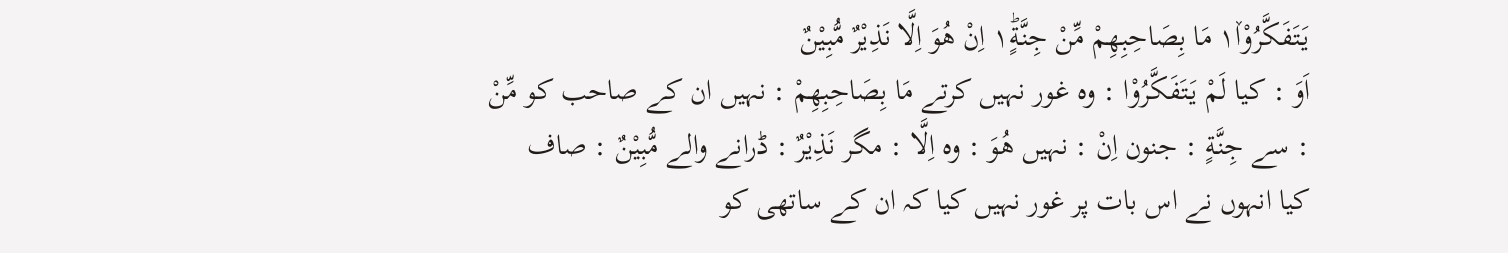یَتَفَكَّرُوْا١ٚ مَا بِصَاحِبِهِمْ مِّنْ جِنَّةٍ١ؕ اِنْ هُوَ اِلَّا نَذِیْرٌ مُّبِیْنٌ
اَوَ : کیا لَمْ يَتَفَكَّرُوْا : وہ غور نہیں کرتے مَا بِصَاحِبِهِمْ : نہیں ان کے صاحب کو مِّنْ : سے جِنَّةٍ : جنون اِنْ : نہیں هُوَ : وہ اِلَّا : مگر نَذِيْرٌ : ڈرانے والے مُّبِيْنٌ : صاف
کیا انہوں نے اس بات پر غور نہیں کیا کہ ان کے ساتھی کو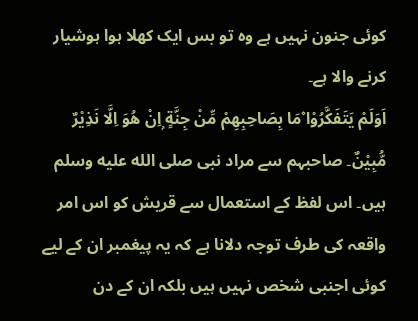کوئی جنون نہیں ہے وہ تو بس ایک کھلا ہوا ہوشیار کرنے والا ہے۔
اَوَلَمْ يَتَفَكَّرُوْا ۫مَا بِصَاحِبِهِمْ مِّنْ جِنَّةٍ ۭاِنْ هُوَ اِلَّا نَذِيْرٌ مُّبِيْنٌ۔ صاحبہم سے مراد نبی صلى الله عليه وسلم ہیں۔ اس لفظ کے استعمال سے قریش کو اس امر واقعہ کی طرف توجہ دلانا ہے کہ یہ پیغمبر ان کے لیے کوئی اجنبی شخص نہیں ہیں بلکہ ان کے دن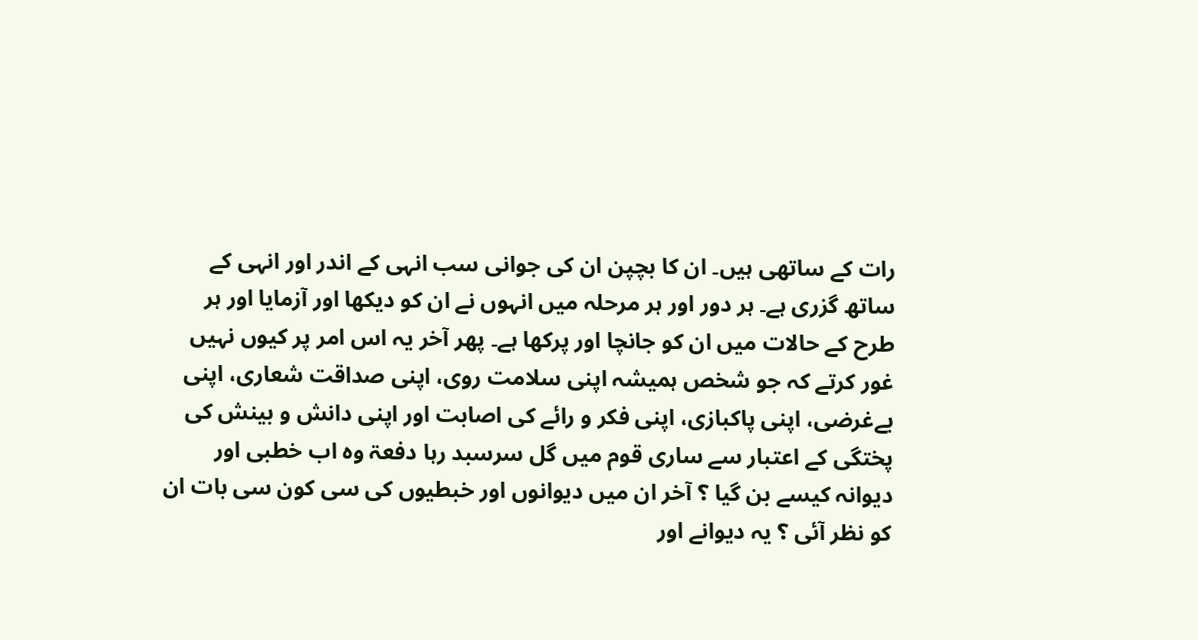رات کے ساتھی ہیں۔ ان کا بچپن ان کی جوانی سب انہی کے اندر اور انہی کے ساتھ گزری ہے۔ ہر دور اور ہر مرحلہ میں انہوں نے ان کو دیکھا اور آزمایا اور ہر طرح کے حالات میں ان کو جانچا اور پرکھا ہے۔ پھر آخر یہ اس امر پر کیوں نہیں غور کرتے کہ جو شخص ہمیشہ اپنی سلامت روی، اپنی صداقت شعاری، اپنی بےغرضی، اپنی پاکبازی، اپنی فکر و رائے کی اصابت اور اپنی دانش و بینش کی پختگی کے اعتبار سے ساری قوم میں گل سرسبد رہا دفعۃ وہ اب خطبی اور دیوانہ کیسے بن گیا ؟ آخر ان میں دیوانوں اور خبطیوں کی سی کون سی بات ان کو نظر آئی ؟ یہ دیوانے اور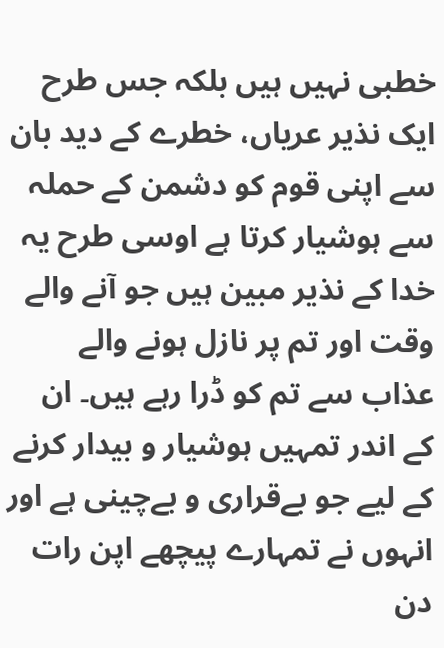خطبی نہیں ہیں بلکہ جس طرح ایک نذیر عریاں، خطرے کے دید بان سے اپنی قوم کو دشمن کے حملہ سے ہوشیار کرتا ہے اوسی طرح یہ خدا کے نذیر مبین ہیں جو آنے والے وقت اور تم پر نازل ہونے والے عذاب سے تم کو ڈرا رہے ہیں۔ ان کے اندر تمہیں ہوشیار و بیدار کرنے کے لیے جو بےقراری و بےچینی ہے اور انہوں نے تمہارے پیچھے اپن رات دن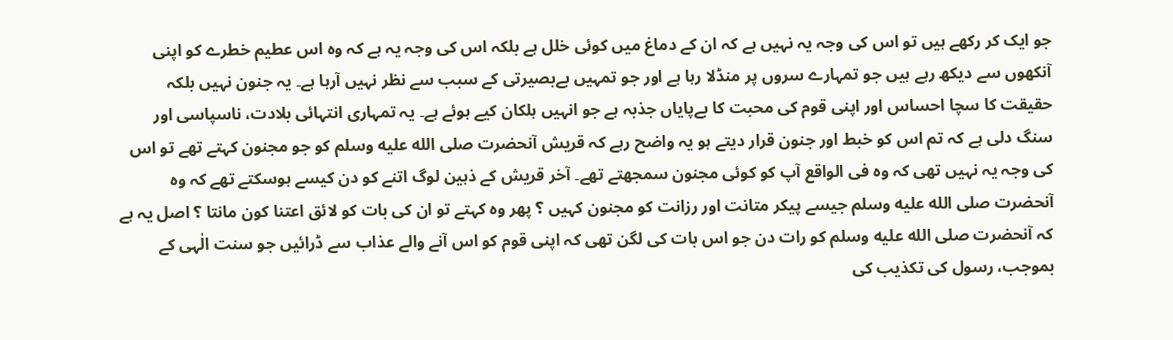جو ایک کر رکھے ہیں تو اس کی وجہ یہ نہیں ہے کہ ان کے دماغ میں کوئی خلل ہے بلکہ اس کی وجہ یہ ہے کہ وہ اس عطیم خطرے کو اپنی آنکھوں سے دیکھ رہے ہیں جو تمہارے سروں پر منڈلا رہا ہے اور جو تمہیں بےبصیرتی کے سبب سے نظر نہیں آرہا ہے۔ یہ جنون نہیں بلکہ حقیقت کا سچا احساس اور اپنی قوم کی محبت کا بےپایاں جذبہ ہے جو انہیں ہلکان کیے ہوئے ہے۔ یہ تمہاری انتہائی بلادت، ناسپاسی اور سنگ دلی ہے کہ تم اس کو خبط اور جنون قرار دیتے ہو یہ واضح رہے کہ قریش آنحضرت صلى الله عليه وسلم کو جو مجنون کہتے تھے تو اس کی وجہ یہ نہیں تھی کہ وہ فی الواقع آپ کو کوئی مجنون سمجھتے تھے۔ آخر قریش کے ذہین لوگ اتنے کو دن کیسے ہوسکتے تھے کہ وہ آنحضرت صلى الله عليه وسلم جیسے پیکر متانت اور رزانت کو مجنون کہیں ؟ پھر وہ کہتے تو ان کی بات کو لائق اعتنا کون مانتا ؟ اصل یہ ہے کہ آنحضرت صلى الله عليه وسلم کو رات دن جو اس بات کی لگن تھی کہ اپنی قوم کو اس آنے والے عذاب سے ڈرائیں جو سنت الٰہی کے بموجب، رسول کی تکذیب کی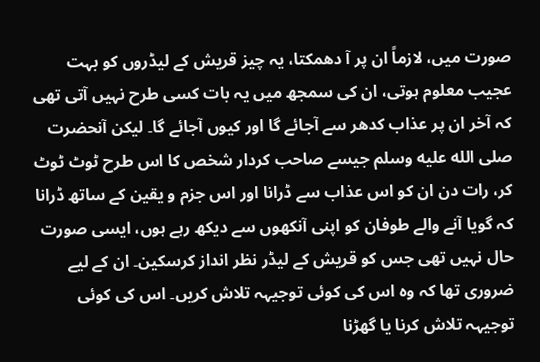صورت میں، لازماً ان پر آ دھمکتا، یہ چیز قریش کے لیڈروں کو بہت عجیب معلوم ہوتی، ان کی سمجھ میں یہ بات کسی طرح نہیں آتی تھی کہ آخر ان پر عذاب کدھر سے آجائے گا اور کیوں آجائے گا۔ لیکن آنحضرت صلى الله عليه وسلم جیسے صاحب کردار شخص کا اس طرح ٹوٹ ٹوٹ کر، رات دن ان کو اس عذاب سے ڈرانا اور اس جزم و یقین کے ساتھ ڈرانا کہ گویا آنے والے طوفان کو اپنی آنکھوں سے دیکھ رہے ہوں، ایسی صورت حال نہیں تھی جس کو قریش کے لیڈر نظر انداز کرسکین۔ ان کے لیے ضروری تھا کہ وہ اس کی کوئی توجیہہ تلاش کریں۔ اس کی کوئی توجیہہ تلاش کرنا یا گھڑنا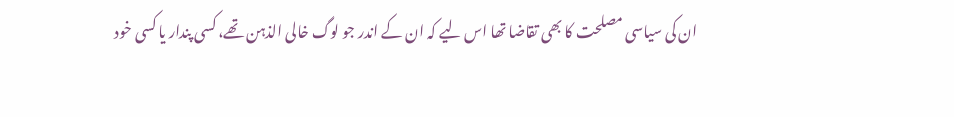ان کی سیاسی مصلحت کا بھی تقاضا تھا اس لیے کہ ان کے اندر جو لوگ خالی الذہن تھے، کسی پندار یا کسی خود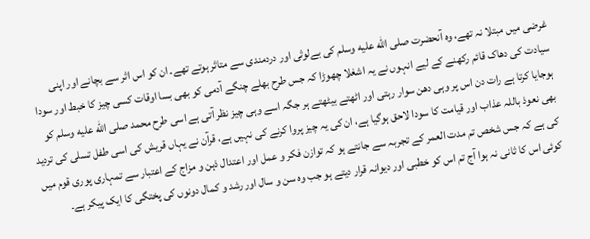غرضی میں مبتلا نہ تھے، وہ آنحضرت صلى الله عليه وسلم کی بےلوثی اور دردمندی سے متاثر ہوتے تھے۔ ان کو اس اثر سے بچانے اور اپنی سیادت کی دھاک قائم رکھنے کے لیے انہوں نے یہ اشغلا چھوڑا کہ جس طرح بھلے چنگے آدمی کو بھی بسا اوقات کسی چیز کا خبط اور سودا ہوجایا کرتا ہے رات دن اس پر وہی دھن سوار رہتی اور اٹھتے بیٹھتے ہر جگہ اسے وہی چیز نظر آتی ہے اسی طرح محمد صلى الله عليه وسلم کو بھی نعوذ باللہ عذاب اور قیامت کا سودا لاحق ہوگیا ہے، ان کی یہ چیز پروا کرنے کی نہیں ہے، قرآن نے یہاں قریش کی اسی طفل تسلی کی تردید کی ہے کہ جس شخص تم مدت العمر کے تجربہ سے جانتے ہو کہ توازن فکر و عمل اور اعتدال ذہن و مزاج کے اعتبار سے تمہاری پوری قوم میں کوئی اس کا ثانی نہ ہوا آج تم اس کو خطبی اور دیوانہ قرار دیتے ہو جب وہ سن و سال اور رشد و کمال دونوں کی پختگی کا ایک پیکر ہے۔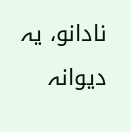نادانو، یہ دیوانہ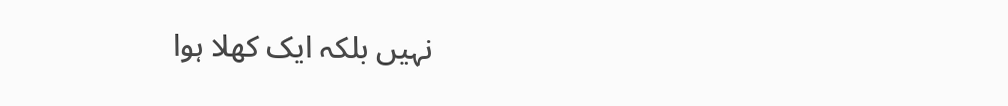نہیں بلکہ ایک کھلا ہوا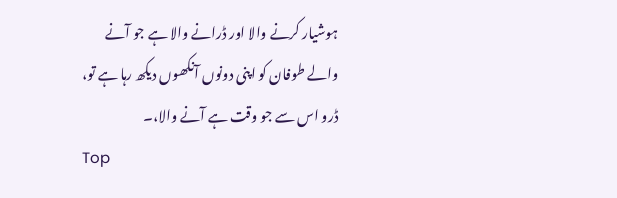ہوشیار کرنے والا اور ڈرانے والا ہے جو آنے والے طوفان کو اپنی دونوں آنکھوں دیکھ رہا ہے تو، ڈرو اس سے جو وقت ہے آنے والا،۔
Top